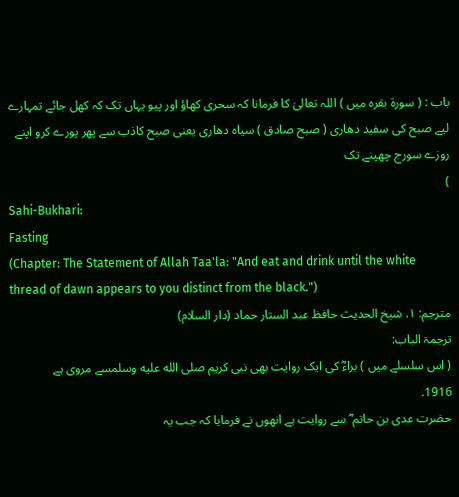باب : ( سورۃ بقرہ میں ) اللہ تعالیٰ کا فرمانا کہ سحری کھاؤ اور پیو یہاں تک کہ کھل جائے تمہارے لیے صبح کی سفید دھاری ( صبح صادق ) سیاہ دھاری یعنی صبح کاذب سے پھر پورے کرو اپنے روزے سورج چھپنے تک
)
Sahi-Bukhari:
Fasting
(Chapter: The Statement of Allah Taa'la: "And eat and drink until the white thread of dawn appears to you distinct from the black.")
مترجم: ١. شیخ الحدیث حافظ عبد الستار حماد (دار السلام)
ترجمۃ الباب:
( اس سلسلے میں ) براءؓ کی ایک روایت بھی نبی کریم صلى الله عليه وسلمسے مروی ہے
1916.
حضرت عدی بن حاتم ؓ سے روایت ہے انھوں نے فرمایا کہ جب یہ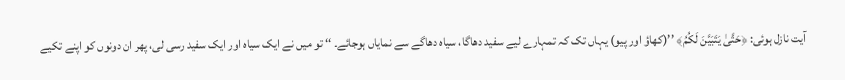آیت نازل ہوئی: ﴿حَتَّىٰ يَتَبَيَّنَ لَكُمُ﴾ ’’(کھاؤ اور پیو) یہاں تک کہ تمہارے لیے سفید دھاگا، سیاہ دھاگے سے نمایاں ہوجائے۔ ‘‘ تو میں نے ایک سیاہ اور ایک سفید رسی لی، پھر ان دونوں کو اپنے تکیے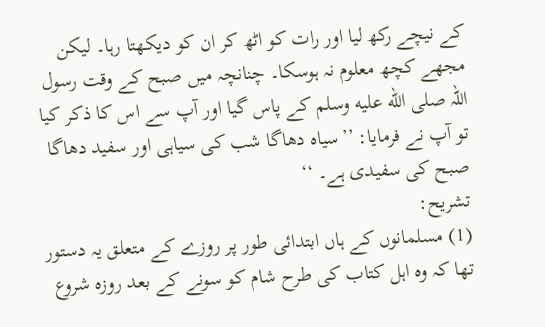کے نیچے رکھ لیا اور رات کو اٹھ کر ان کو دیکھتا رہا۔ لیکن مجھے کچھ معلوم نہ ہوسکا۔ چنانچہ میں صبح کے وقت رسول اللہ صلى الله عليه وسلم کے پاس گیا اور آپ سے اس کا ذکر کیا تو آپ نے فرمایا: ’’سیاہ دھاگا شب کی سیاہی اور سفید دھاگا صبح کی سفیدی ہے۔ ‘‘
تشریح:
(1) مسلمانوں کے ہاں ابتدائی طور پر روزے کے متعلق یہ دستور تھا کہ وہ اہل کتاب کی طرح شام کو سونے کے بعد روزہ شروع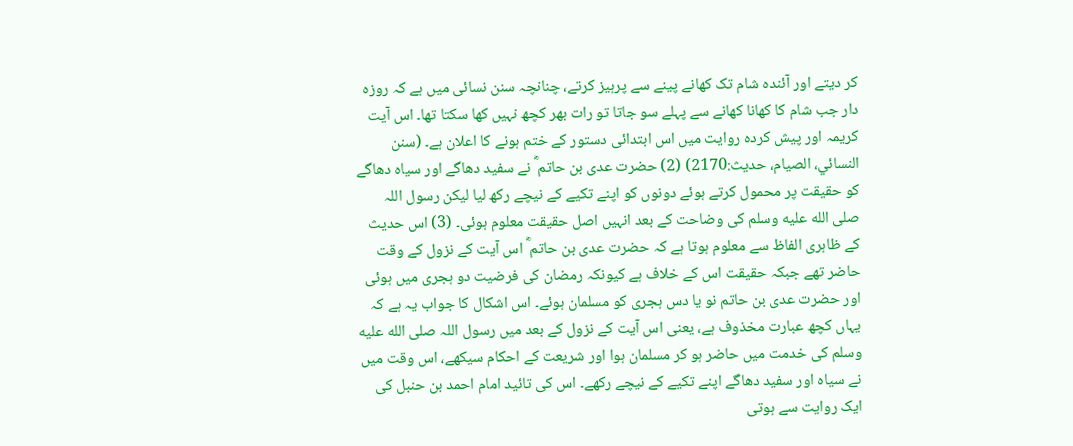کر دیتے اور آئندہ شام تک کھانے پینے سے پرہیز کرتے، چنانچہ سنن نسائی میں ہے کہ روزہ دار جب شام کا کھانا کھانے سے پہلے سو جاتا تو رات بھر کچھ نہیں کھا سکتا تھا۔ اس آیت کریمہ اور پیش کردہ روایت میں اس ابتدائی دستور کے ختم ہونے کا اعلان ہے۔ (سنن النسائي، الصیام، حدیث:2170) (2) حضرت عدی بن حاتم ؓ نے سفید دھاگے اور سیاہ دھاگے کو حقیقت پر محمول کرتے ہوئے دونوں کو اپنے تکیے کے نیچے رکھ لیا لیکن رسول اللہ صلى الله عليه وسلم کی وضاحت کے بعد انہیں اصل حقیقت معلوم ہوئی۔ (3) اس حدیث کے ظاہری الفاظ سے معلوم ہوتا ہے کہ حضرت عدی بن حاتم ؓ اس آیت کے نزول کے وقت حاضر تھے جبکہ حقیقت اس کے خلاف ہے کیونکہ رمضان کی فرضیت دو ہجری میں ہوئی اور حضرت عدی بن حاتم نو یا دس ہجری کو مسلمان ہوئے۔ اس اشکال کا جواب یہ ہے کہ یہاں کچھ عبارت مخذوف ہے، یعنی اس آیت کے نزول کے بعد میں رسول اللہ صلى الله عليه وسلم کی خدمت میں حاضر ہو کر مسلمان ہوا اور شریعت کے احکام سیکھے، اس وقت میں نے سیاہ اور سفید دھاگے اپنے تکیے کے نیچے رکھے۔ اس کی تائید امام احمد بن حنبل کی ایک روایت سے ہوتی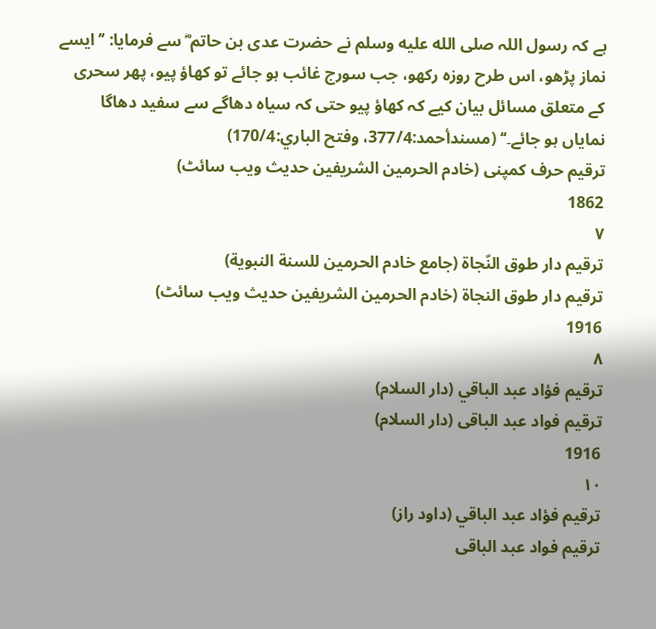ہے کہ رسول اللہ صلى الله عليه وسلم نے حضرت عدی بن حاتم ؓ سے فرمایا: ’’ایسے نماز پڑھو، اس طرح روزہ رکھو، جب سورج غائب ہو جائے تو کھاؤ پیو، پھر سحری کے متعلق مسائل بیان کیے کہ کھاؤ پیو حتی کہ سیاہ دھاگے سے سفید دھاگا نمایاں ہو جائے۔‘‘ (مسندأحمد:377/4، وفتح الباري:170/4)
ترقیم حرف کمپنی (خادم الحرمین الشریفین حدیث ویب سائٹ)
1862
٧
ترقيم دار طوق النّجاة (جامع خادم الحرمين للسنة النبوية)
ترقیم دار طوق النجاۃ (خادم الحرمین الشریفین حدیث ویب سائٹ)
1916
٨
ترقيم فؤاد عبد الباقي (دار السلام)
ترقیم فواد عبد الباقی (دار السلام)
1916
١٠
ترقيم فؤاد عبد الباقي (داود راز)
ترقیم فواد عبد الباقی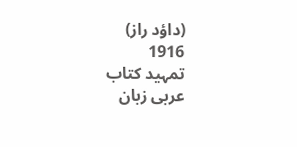(داؤد راز)
1916
تمہید کتاب
عربی زبان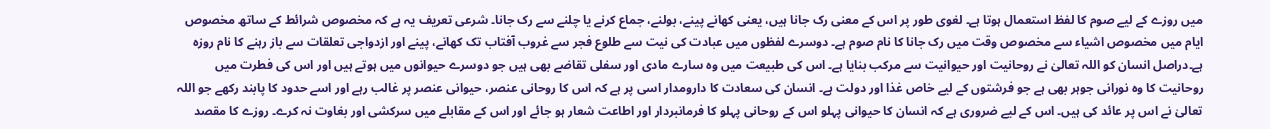میں روزے کے لیے صوم کا لفظ استعمال ہوتا ہے۔ لغوی طور پر اس کے معنی رک جانا ہیں، یعنی کھانے پینے، بولنے، جماع کرنے یا چلنے سے رک جانا۔ شرعی تعریف یہ ہے کہ مخصوص شرائط کے ساتھ مخصوص ایام میں مخصوص اشیاء سے مخصوص وقت میں رک جانا کا نام صوم ہے۔ دوسرے لفظوں میں عبادت کی نیت سے طلوع فجر سے غروب آفتاب تک کھانے، پینے اور ازدواجی تعلقات سے باز رہنے کا نام روزہ ہے۔دراصل انسان کو اللہ تعالیٰ نے روحانیت اور حیوانیت سے مرکب بنایا ہے۔ اس کی طبیعت میں وہ سارے مادی اور سفلی تقاضے بھی ہیں جو دوسرے حیوانوں میں ہوتے ہیں اور اس کی فطرت میں روحانیت کا وہ نورانی جوہر بھی ہے جو فرشتوں کے لیے خاص غذا اور دولت ہے۔ انسان کی سعادت کا دارومدار اسی پر ہے کہ اس کا روحانی عنصر، حیوانی عنصر پر غالب رہے اور اسے حدود کا پابند رکھے جو اللہ تعالیٰ نے اس پر عائد کی ہیں۔ اس کے لیے ضروری ہے کہ انسان کا حیوانی پہلو اس کے روحانی پہلو کا فرمانبردار اور اطاعت شعار ہو جائے اور اس کے مقابلے میں سرکشی اور بغاوت نہ کرے۔ روزے کا مقصد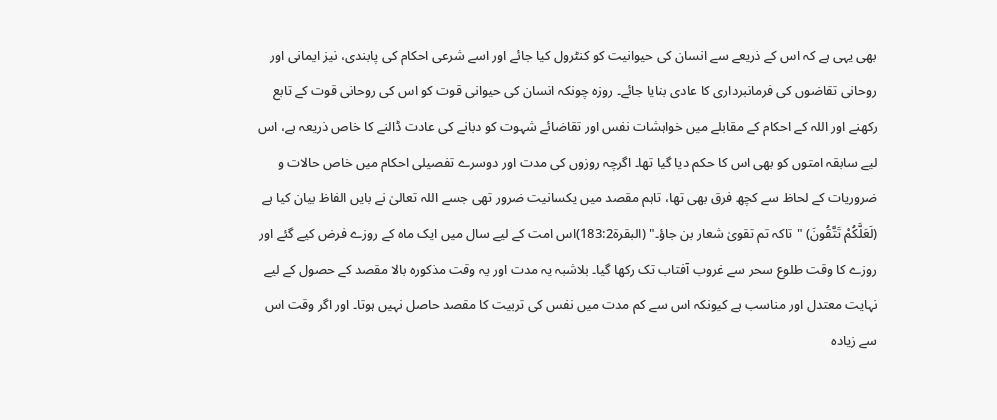بھی یہی ہے کہ اس کے ذریعے سے انسان کی حیوانیت کو کنٹرول کیا جائے اور اسے شرعی احکام کی پابندی، نیز ایمانی اور روحانی تقاضوں کی فرمانبرداری کا عادی بنایا جائے۔ روزہ چونکہ انسان کی حیوانی قوت کو اس کی روحانی قوت کے تابع رکھنے اور اللہ کے احکام کے مقابلے میں خواہشات نفس اور تقاضائے شہوت کو دبانے کی عادت ڈالنے کا خاص ذریعہ ہے، اس لیے سابقہ امتوں کو بھی اس کا حکم دیا گیا تھا۔ اگرچہ روزوں کی مدت اور دوسرے تفصیلی احکام میں خاص حالات و ضروریات کے لحاظ سے کچھ فرق بھی تھا، تاہم مقصد میں یکسانیت ضرور تھی جسے اللہ تعالیٰ نے بایں الفاظ بیان کیا ہے (لَعَلَّكُمْ تَتَّقُونَ) "تاکہ تم تقویٰ شعار بن جاؤ۔" (البقرۃ183:2)اس امت کے لیے سال میں ایک ماہ کے روزے فرض کیے گئے اور روزے کا وقت طلوع سحر سے غروب آفتاب تک رکھا گیا۔ بلاشبہ یہ مدت اور یہ وقت مذکورہ بالا مقصد کے حصول کے لیے نہایت معتدل اور مناسب ہے کیونکہ اس سے کم مدت میں نفس کی تربیت کا مقصد حاصل نہیں ہوتا۔ اور اگر وقت اس سے زیادہ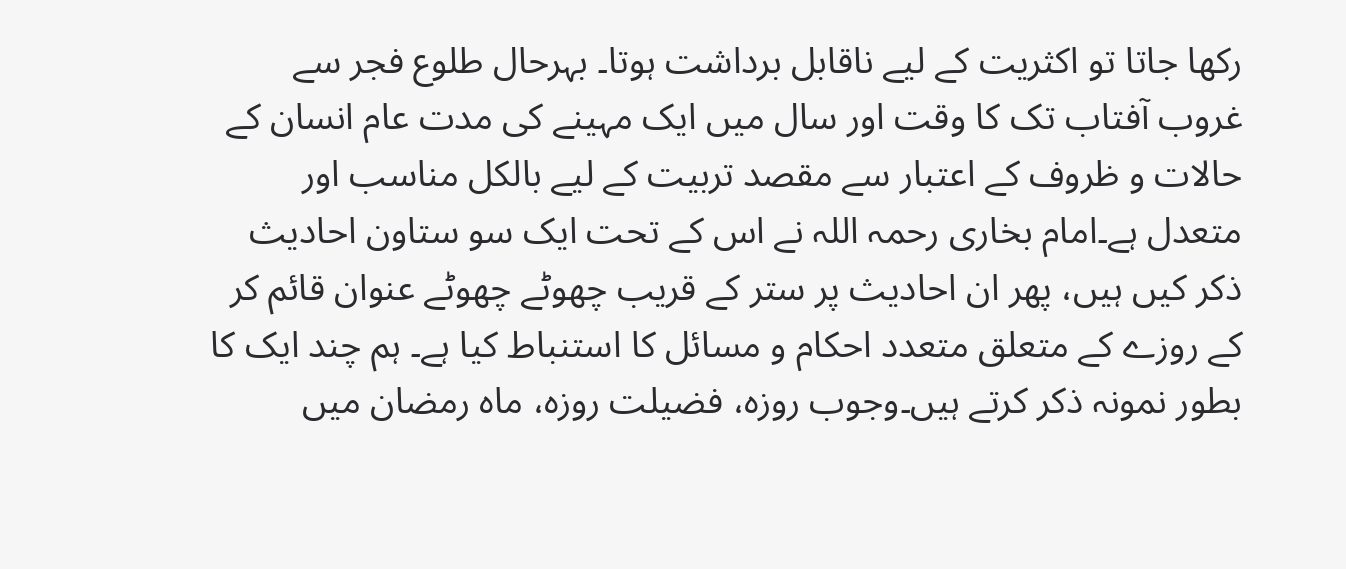رکھا جاتا تو اکثریت کے لیے ناقابل برداشت ہوتا۔ بہرحال طلوع فجر سے غروب آفتاب تک کا وقت اور سال میں ایک مہینے کی مدت عام انسان کے حالات و ظروف کے اعتبار سے مقصد تربیت کے لیے بالکل مناسب اور متعدل ہے۔امام بخاری رحمہ اللہ نے اس کے تحت ایک سو ستاون احادیث ذکر کیں ہیں، پھر ان احادیث پر ستر کے قریب چھوٹے چھوٹے عنوان قائم کر کے روزے کے متعلق متعدد احکام و مسائل کا استنباط کیا ہے۔ ہم چند ایک کا بطور نمونہ ذکر کرتے ہیں۔وجوب روزہ، فضیلت روزہ، ماہ رمضان میں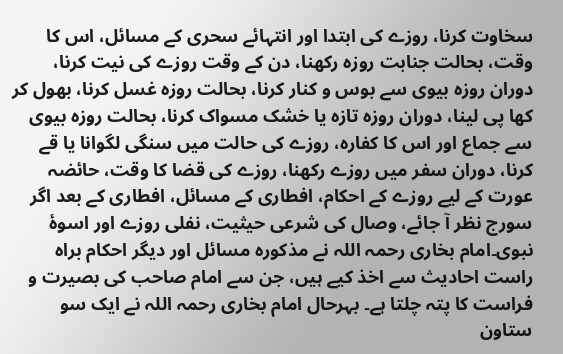سخاوت کرنا، روزے کی ابتدا اور انتہائے سحری کے مسائل، اس کا وقت، بحالت جنابت روزہ رکھنا، دن کے وقت روزے کی نیت کرنا، دوران روزہ بیوی سے بوس و کنار کرنا، بحالت روزہ غسل کرنا، بھول کر کھا پی لینا، دوران روزہ تازہ یا خشک مسواک کرنا، بحالت روزہ بیوی سے جماع اور اس کا کفارہ، روزے کی حالت میں سنگی لگوانا یا قے کرنا، دوران سفر میں روزے رکھنا، روزے کی قضا کا وقت، حائضہ عورت کے لیے روزے کے احکام، افطاری کے مسائل، افطاری کے بعد اگر سورج نظر آ جائے، وصال کی شرعی حیثیت، نفلی روزے اور اسوۂ نبوی۔امام بخاری رحمہ اللہ نے مذکورہ مسائل اور دیگر احکام براہ راست احادیث سے اخذ کیے ہیں، جن سے امام صاحب کی بصیرت و فراست کا پتہ چلتا ہے۔ بہرحال امام بخاری رحمہ اللہ نے ایک سو ستاون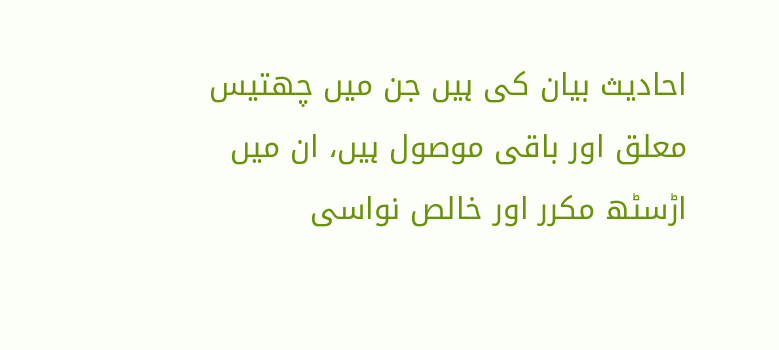احادیث بیان کی ہیں جن میں چھتیس معلق اور باقی موصول ہیں، ان میں اڑسٹھ مکرر اور خالص نواسی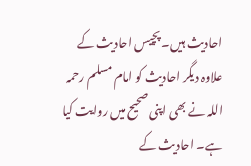احادیث ہیں۔ پچیس احادیث کے علاوہ دیگر احادیث کو امام مسلم رحمہ اللہ نے بھی اپنی صحیح میں روایت کیا ہے۔ احادیث کے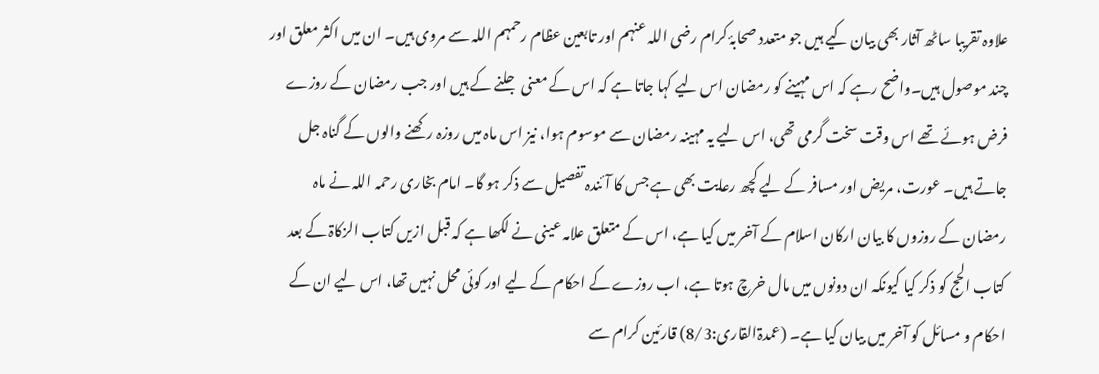علاوہ تقریبا ساٹھ آثار بھی بیان کیے ہیں جو متعدد صحابۂ کرام رضی اللہ عنہم اور تابعین عظام رحمہم اللہ سے مروی ہیں۔ ان میں اکثر معلق اور چند موصول ہیں۔واضح رہے کہ اس مہینے کو رمضان اس لیے کہا جاتا ہے کہ اس کے معنی جلنے کے ہیں اور جب رمضان کے روزے فرض ہوئے تھے اس وقت سخت گرمی تھی، اس لیے یہ مہینہ رمضان سے موسوم ہوا، نیز اس ماہ میں روزہ رکھنے والوں کے گناہ جل جاتے ہیں۔ عورت، مریض اور مسافر کے لیے کچھ رعایت بھی ہے جس کا آئندہ تفصیل سے ذکر ہو گا۔ امام بخاری رحمہ اللہ نے ماہ رمضان کے روزوں کا بیان ارکان اسلام کے آخر میں کیا ہے، اس کے متعلق علامہ عینی نے لکھا ہے کہ قبل ازیں کتاب الزکاۃ کے بعد کتاب الحج کو ذکر کیا کیونکہ ان دونوں میں مال خرچ ہوتا ہے، اب روزے کے احکام کے لیے اور کوئی محل نہیں تھا، اس لیے ان کے احکام و مسائل کو آخر میں بیان کیا ہے۔ (عمدۃالقاری:8/3) قارئین کرام سے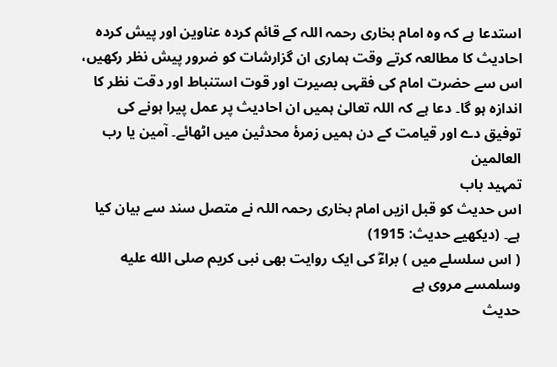استدعا ہے کہ وہ امام بخاری رحمہ اللہ کے قائم کردہ عناوین اور پیش کردہ احادیث کا مطالعہ کرتے وقت ہماری ان گزارشات کو ضرور پیش نظر رکھیں، اس سے حضرت امام کی فقہی بصیرت اور قوت استنباط اور دقت نظر کا اندازہ ہو گا۔ دعا ہے کہ اللہ تعالیٰ ہمیں ان احادیث پر عمل پیرا ہونے کی توفیق دے اور قیامت کے دن ہمیں زمرۂ محدثین میں اٹھائے۔ آمین یا رب العالمین
تمہید باب
اس حدیث کو قبل ازیں امام بخاری رحمہ اللہ نے متصل سند سے بیان کیا ہے۔ (دیکھیے حدیث: 1915)
( اس سلسلے میں ) براءؓ کی ایک روایت بھی نبی کریم صلى الله عليه وسلمسے مروی ہے
حدیث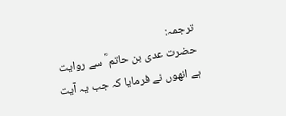ترجمہ:
حضرت عدی بن حاتم ؓ سے روایت ہے انھوں نے فرمایا کہ جب یہ آیت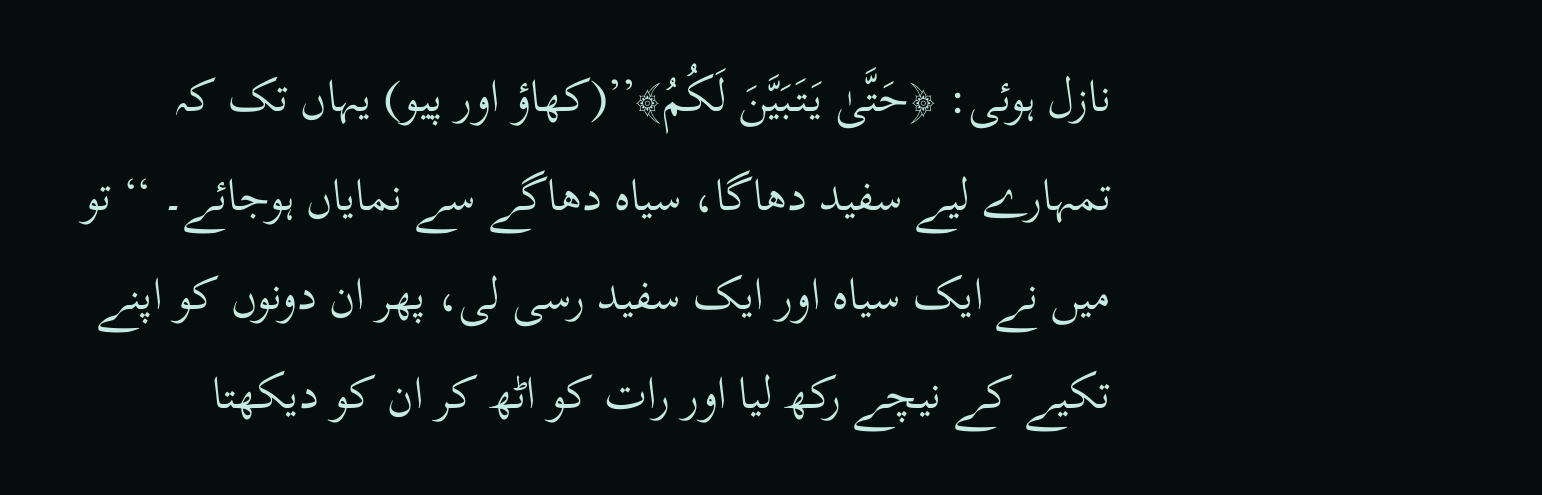نازل ہوئی: ﴿حَتَّىٰ يَتَبَيَّنَ لَكُمُ﴾’’(کھاؤ اور پیو) یہاں تک کہ تمہارے لیے سفید دھاگا، سیاہ دھاگے سے نمایاں ہوجائے۔ ‘‘ تو میں نے ایک سیاہ اور ایک سفید رسی لی، پھر ان دونوں کو اپنے تکیے کے نیچے رکھ لیا اور رات کو اٹھ کر ان کو دیکھتا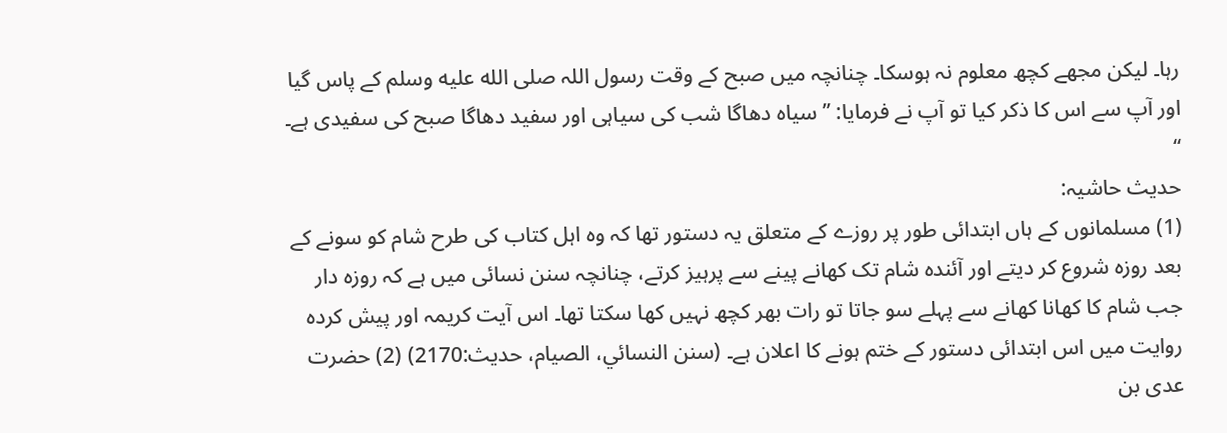رہا۔ لیکن مجھے کچھ معلوم نہ ہوسکا۔ چنانچہ میں صبح کے وقت رسول اللہ صلى الله عليه وسلم کے پاس گیا اور آپ سے اس کا ذکر کیا تو آپ نے فرمایا: ’’سیاہ دھاگا شب کی سیاہی اور سفید دھاگا صبح کی سفیدی ہے۔ ‘‘
حدیث حاشیہ:
(1) مسلمانوں کے ہاں ابتدائی طور پر روزے کے متعلق یہ دستور تھا کہ وہ اہل کتاب کی طرح شام کو سونے کے بعد روزہ شروع کر دیتے اور آئندہ شام تک کھانے پینے سے پرہیز کرتے، چنانچہ سنن نسائی میں ہے کہ روزہ دار جب شام کا کھانا کھانے سے پہلے سو جاتا تو رات بھر کچھ نہیں کھا سکتا تھا۔ اس آیت کریمہ اور پیش کردہ روایت میں اس ابتدائی دستور کے ختم ہونے کا اعلان ہے۔ (سنن النسائي، الصیام، حدیث:2170) (2) حضرت عدی بن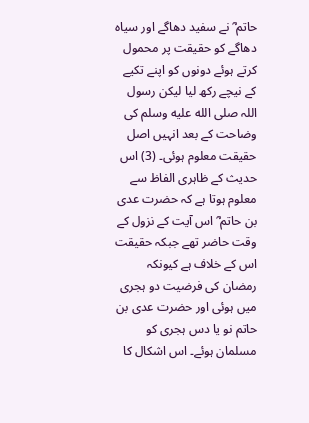حاتم ؓ نے سفید دھاگے اور سیاہ دھاگے کو حقیقت پر محمول کرتے ہوئے دونوں کو اپنے تکیے کے نیچے رکھ لیا لیکن رسول اللہ صلى الله عليه وسلم کی وضاحت کے بعد انہیں اصل حقیقت معلوم ہوئی۔ (3) اس حدیث کے ظاہری الفاظ سے معلوم ہوتا ہے کہ حضرت عدی بن حاتم ؓ اس آیت کے نزول کے وقت حاضر تھے جبکہ حقیقت اس کے خلاف ہے کیونکہ رمضان کی فرضیت دو ہجری میں ہوئی اور حضرت عدی بن حاتم نو یا دس ہجری کو مسلمان ہوئے۔ اس اشکال کا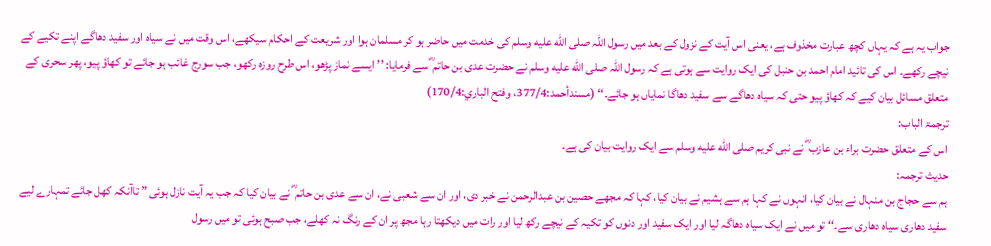جواب یہ ہے کہ یہاں کچھ عبارت مخذوف ہے، یعنی اس آیت کے نزول کے بعد میں رسول اللہ صلى الله عليه وسلم کی خدمت میں حاضر ہو کر مسلمان ہوا اور شریعت کے احکام سیکھے، اس وقت میں نے سیاہ اور سفید دھاگے اپنے تکیے کے نیچے رکھے۔ اس کی تائید امام احمد بن حنبل کی ایک روایت سے ہوتی ہے کہ رسول اللہ صلى الله عليه وسلم نے حضرت عدی بن حاتم ؓ سے فرمایا: ’’ایسے نماز پڑھو، اس طرح روزہ رکھو، جب سورج غائب ہو جائے تو کھاؤ پیو، پھر سحری کے متعلق مسائل بیان کیے کہ کھاؤ پیو حتی کہ سیاہ دھاگے سے سفید دھاگا نمایاں ہو جائے۔‘‘ (مسندأحمد:377/4، وفتح الباري:170/4)
ترجمۃ الباب:
اس کے متعلق حضرت براء بن عازب ؓ نے نبی کریم صلى الله عليه وسلم سے ایک روایت بیان کی ہے۔
حدیث ترجمہ:
ہم سے حجاج بن منہال نے بیان کیا، انہوں نے کہا ہم سے ہشیم نے بیان کیا، کہا کہ مجھے حصین بن عبدالرحمن نے خبر دی، اور ان سے شعبی نے، ان سے عدی بن حاتم ؓ نے بیان کیا کہ جب یہ آیت نازل ہوئی ” تاآنکہ کھل جائے تمہارے لیے سفید دھاری سیاہ دھاری سے۔‘‘ تو میں نے ایک سیاہ دھاگہ لیا اور ایک سفید اور دنوں کو تکیہ کے نیچے رکھ لیا اور رات میں دیکھتا رہا مجھ پر ان کے رنگ نہ کھلے، جب صبح ہوئی تو میں رسول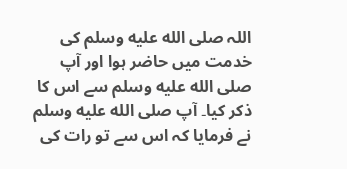اللہ صلى الله عليه وسلم کی خدمت میں حاضر ہوا اور آپ صلى الله عليه وسلم سے اس کا ذکر کیا۔ آپ صلى الله عليه وسلم نے فرمایا کہ اس سے تو رات کی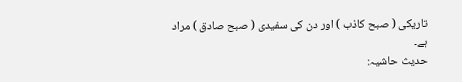تاریکی ( صبح کاذب ) اور دن کی سفیدی ( صبح صادق ) مراد ہے۔
حدیث حاشیہ: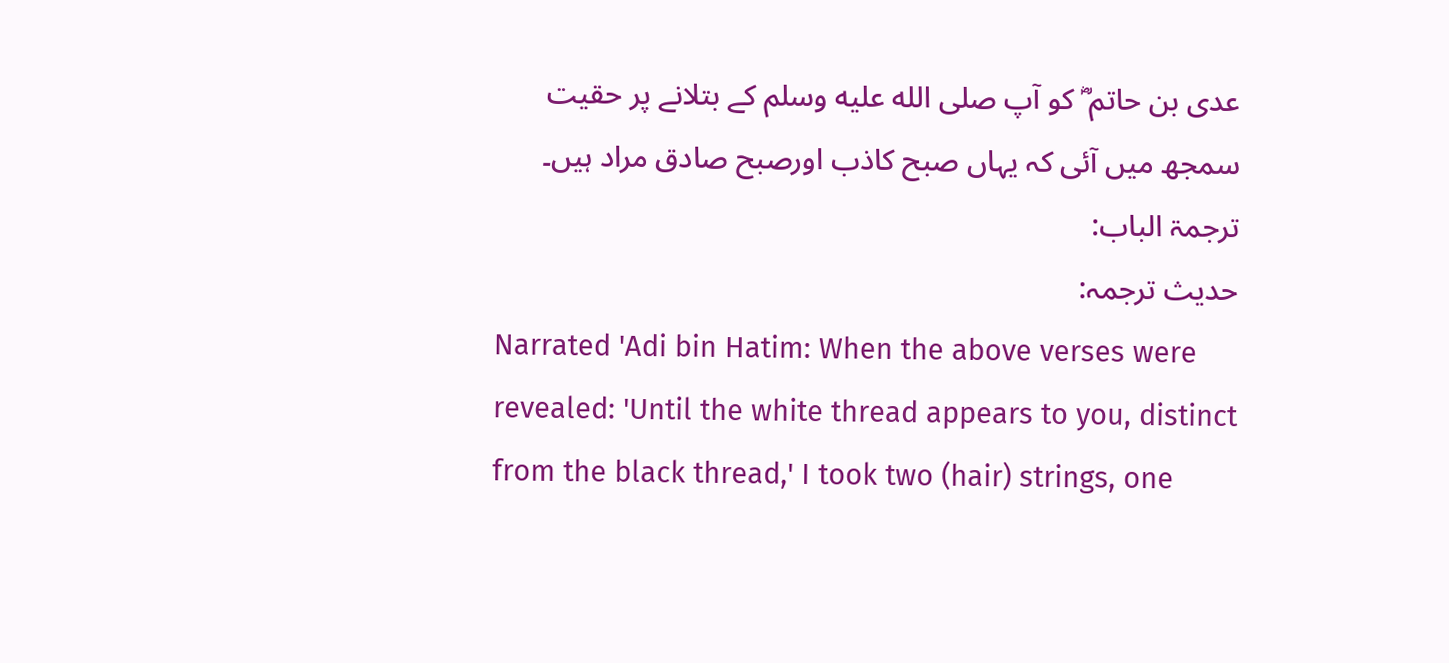عدی بن حاتم ؓ کو آپ صلى الله عليه وسلم کے بتلانے پر حقیت سمجھ میں آئی کہ یہاں صبح کاذب اورصبح صادق مراد ہیں۔
ترجمۃ الباب:
حدیث ترجمہ:
Narrated 'Adi bin Hatim: When the above verses were revealed: 'Until the white thread appears to you, distinct from the black thread,' I took two (hair) strings, one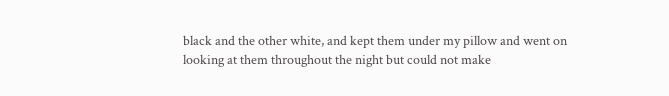black and the other white, and kept them under my pillow and went on looking at them throughout the night but could not make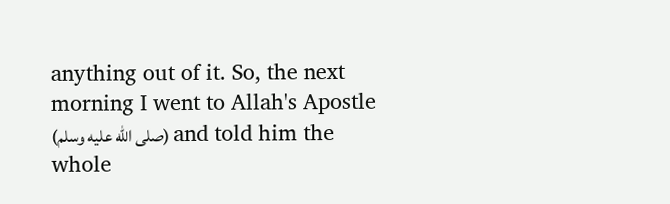anything out of it. So, the next morning I went to Allah's Apostle (صلى الله عليه وسلم) and told him the whole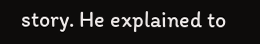story. He explained to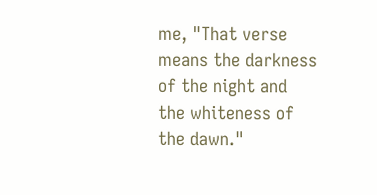me, "That verse means the darkness of the night and the whiteness of the dawn."